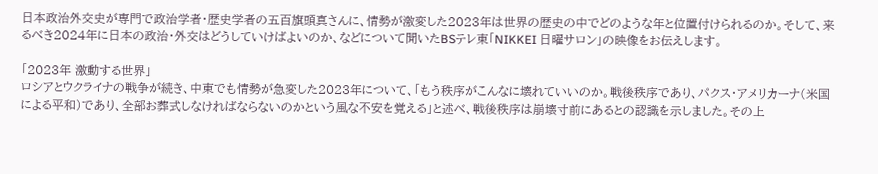日本政治外交史が専門で政治学者・歴史学者の五百旗頭真さんに、情勢が激変した2023年は世界の歴史の中でどのような年と位置付けられるのか。そして、来るべき2024年に日本の政治・外交はどうしていけばよいのか、などについて聞いたBSテレ東「NIKKEI 日曜サロン」の映像をお伝えします。

「2023年 激動する世界」
ロシアとウクライナの戦争が続き、中東でも情勢が急変した2023年について、「もう秩序がこんなに壊れていいのか。戦後秩序であり、パクス・アメリカーナ(米国による平和)であり、全部お葬式しなければならないのかという風な不安を覚える」と述べ、戦後秩序は崩壊寸前にあるとの認識を示しました。その上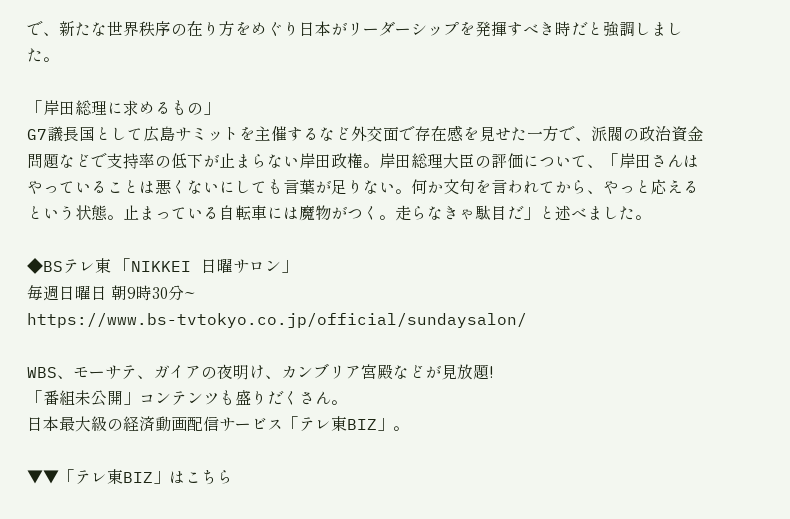で、新たな世界秩序の在り方をめぐり日本がリーダーシップを発揮すべき時だと強調しました。

「岸田総理に求めるもの」
G7議長国として広島サミットを主催するなど外交面で存在感を見せた一方で、派閥の政治資金問題などで支持率の低下が止まらない岸田政権。岸田総理大臣の評価について、「岸田さんはやっていることは悪くないにしても言葉が足りない。何か文句を言われてから、やっと応えるという状態。止まっている自転車には魔物がつく。走らなきゃ駄目だ」と述べました。

◆BSテレ東 「NIKKEI 日曜サロン」
毎週日曜日 朝9時30分~
https://www.bs-tvtokyo.co.jp/official/sundaysalon/

WBS、モーサテ、ガイアの夜明け、カンブリア宮殿などが見放題!
「番組未公開」コンテンツも盛りだくさん。
日本最大級の経済動画配信サービス「テレ東BIZ」。

▼▼「テレ東BIZ」はこちら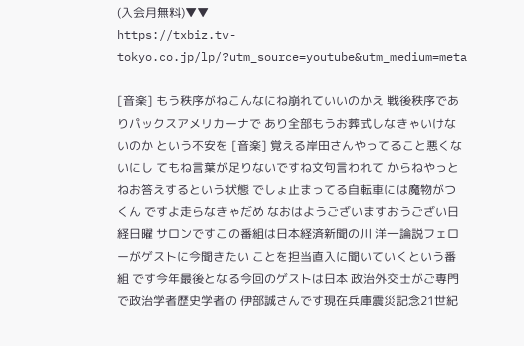(入会月無料)▼▼
https://txbiz.tv-tokyo.co.jp/lp/?utm_source=youtube&utm_medium=meta

[音楽] もう秩序がねこんなにね崩れていいのかえ 戦後秩序でありパックスアメリカーナで あり全部もうお葬式しなきゃいけないのか という不安を [音楽] 覚える岸田さんやってること悪くないにし てもね言葉が足りないですね文句言われて からねやっとねお答えするという状態 でしょ止まってる自転車には魔物がつくん ですよ走らなきゃだめ なおはようございますおうござい日経日曜 サロンですこの番組は日本経済新聞の川 洋一論説フェローがゲストに今聞きたい ことを担当直入に聞いていくという番組 です今年最後となる今回のゲストは日本 政治外交士がご専門で政治学者歴史学者の 伊部誠さんです現在兵庫震災記念21世紀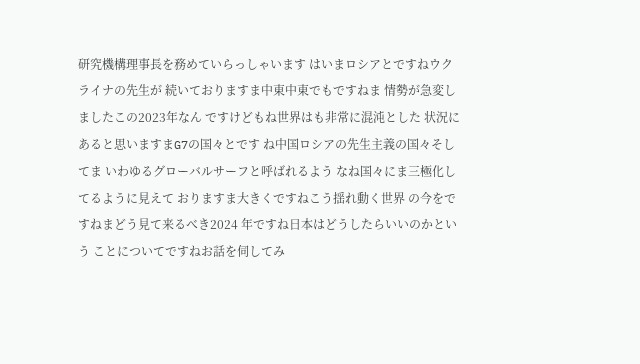研究機構理事長を務めていらっしゃいます はいまロシアとですねウクライナの先生が 続いておりますま中東中東でもですねま 情勢が急変しましたこの2023年なん ですけどもね世界はも非常に混沌とした 状況にあると思いますまG7の国々とです ね中国ロシアの先生主義の国々そしてま いわゆるグローバルサーフと呼ばれるよう なね国々にま三極化してるように見えて おりますま大きくですねこう揺れ動く世界 の今をですねまどう見て来るべき2024 年ですね日本はどうしたらいいのかという ことについてですねお話を伺してみ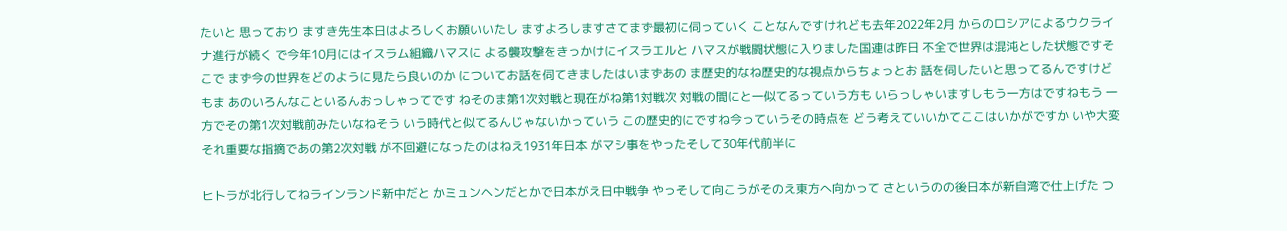たいと 思っており ますき先生本日はよろしくお願いいたし ますよろしますさてまず最初に伺っていく ことなんですけれども去年2022年2月 からのロシアによるウクライナ進行が続く で今年10月にはイスラム組織ハマスに よる襲攻撃をきっかけにイスラエルと ハマスが戦闘状態に入りました国連は昨日 不全で世界は混沌とした状態ですそこで まず今の世界をどのように見たら良いのか についてお話を伺てきましたはいまずあの ま歴史的なね歴史的な視点からちょっとお 話を伺したいと思ってるんですけどもま あのいろんなこといるんおっしゃってです ねそのま第1次対戦と現在がね第1対戦次 対戦の間にと一似てるっていう方も いらっしゃいますしもう一方はですねもう 一方でその第1次対戦前みたいなねそう いう時代と似てるんじゃないかっていう この歴史的にですね今っていうその時点を どう考えていいかてここはいかがですか いや大変それ重要な指摘であの第2次対戦 が不回避になったのはねえ1931年日本 がマシ事をやったそして30年代前半に

ヒトラが北行してねラインランド新中だと かミュンヘンだとかで日本がえ日中戦争 やっそして向こうがそのえ東方へ向かって さというのの後日本が新自湾で仕上げた つ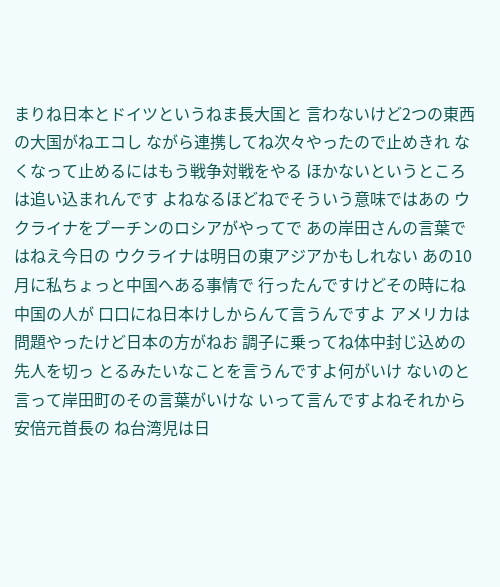まりね日本とドイツというねま長大国と 言わないけど2つの東西の大国がねエコし ながら連携してね次々やったので止めきれ なくなって止めるにはもう戦争対戦をやる ほかないというところは追い込まれんです よねなるほどねでそういう意味ではあの ウクライナをプーチンのロシアがやってで あの岸田さんの言葉ではねえ今日の ウクライナは明日の東アジアかもしれない あの10月に私ちょっと中国へある事情で 行ったんですけどその時にね中国の人が 口口にね日本けしからんて言うんですよ アメリカは問題やったけど日本の方がねお 調子に乗ってね体中封じ込めの先人を切っ とるみたいなことを言うんですよ何がいけ ないのと言って岸田町のその言葉がいけな いって言んですよねそれから安倍元首長の ね台湾児は日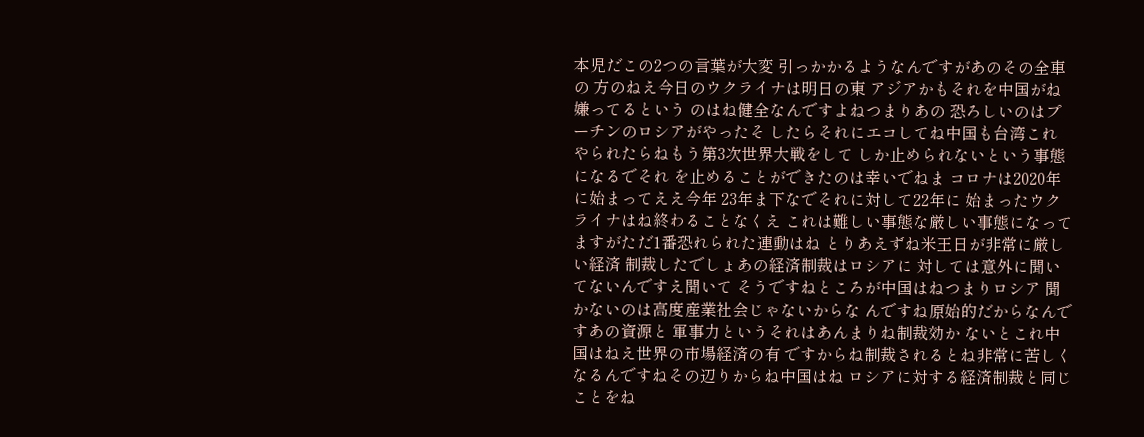本児だこの2つの言葉が大変 引っかかるようなんですがあのその全車の 方のねえ今日のウクライナは明日の東 アジアかもそれを中国がね嫌ってるという のはね健全なんですよねつまりあの 恐ろしいのはプーチンのロシアがやったそ したらそれにエコしてね中国も台湾これ やられたらねもう第3次世界大戦をして しか止められないという事態になるでそれ を止めることができたのは幸いでねま コロナは2020年に始まってええ今年 23年ま下なでそれに対して22年に 始まったウクライナはね終わることなくえ これは難しい事態な厳しい事態になって ますがただ1番恐れられた連動はね とりあえずね米王日が非常に厳しい経済 制裁したでしょあの経済制裁はロシアに 対しては意外に聞いてないんですえ聞いて そうですねところが中国はねつまりロシア 聞かないのは高度産業社会じゃないからな んですね原始的だからなんですあの資源と 軍事力というそれはあんまりね制裁効か ないとこれ中国はねえ世界の市場経済の有 ですからね制裁されるとね非常に苦しく なるんですねその辺りからね中国はね ロシアに対する経済制裁と同じことをね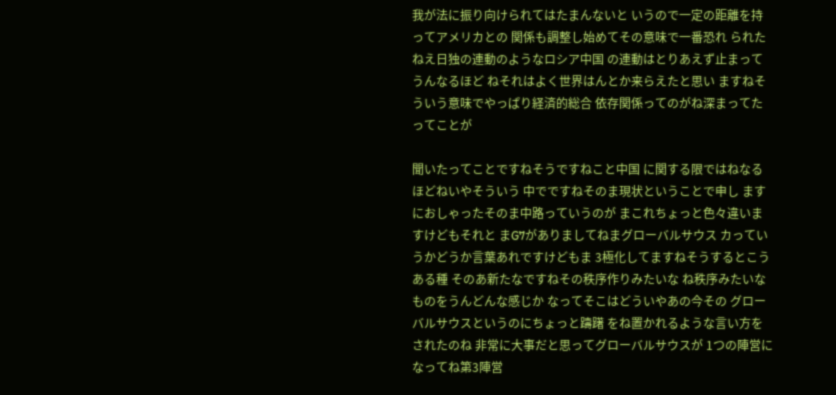我が法に振り向けられてはたまんないと いうので一定の距離を持ってアメリカとの 関係も調整し始めてその意味で一番恐れ られたねえ日独の連動のようなロシア中国 の連動はとりあえず止まってうんなるほど ねそれはよく世界はんとか来らえたと思い ますねそういう意味でやっぱり経済的総合 依存関係ってのがね深まってたってことが

聞いたってことですねそうですねこと中国 に関する限ではねなるほどねいやそういう 中でですねそのま現状ということで申し ますにおしゃったそのま中路っていうのが まこれちょっと色々違いますけどもそれと まG7がありましてねまグローバルサウス カっていうかどうか言葉あれですけどもま 3極化してますねそうするとこうある種 そのあ新たなですねその秩序作りみたいな ね秩序みたいなものをうんどんな感じか なってそこはどういやあの今その グローバルサウスというのにちょっと躊躇 をね置かれるような言い方をされたのね 非常に大事だと思ってグローバルサウスが 1つの陣営になってね第3陣営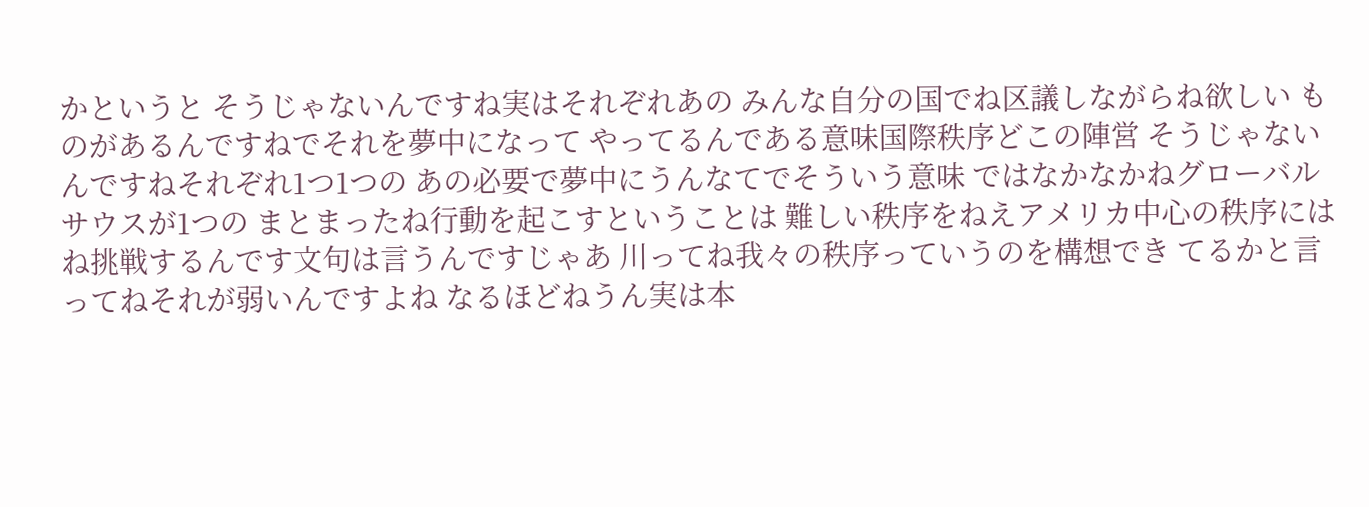かというと そうじゃないんですね実はそれぞれあの みんな自分の国でね区議しながらね欲しい ものがあるんですねでそれを夢中になって やってるんである意味国際秩序どこの陣営 そうじゃないんですねそれぞれ1つ1つの あの必要で夢中にうんなてでそういう意味 ではなかなかねグローバルサウスが1つの まとまったね行動を起こすということは 難しい秩序をねえアメリカ中心の秩序には ね挑戦するんです文句は言うんですじゃあ 川ってね我々の秩序っていうのを構想でき てるかと言ってねそれが弱いんですよね なるほどねうん実は本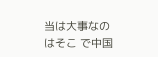当は大事なのはそこ で中国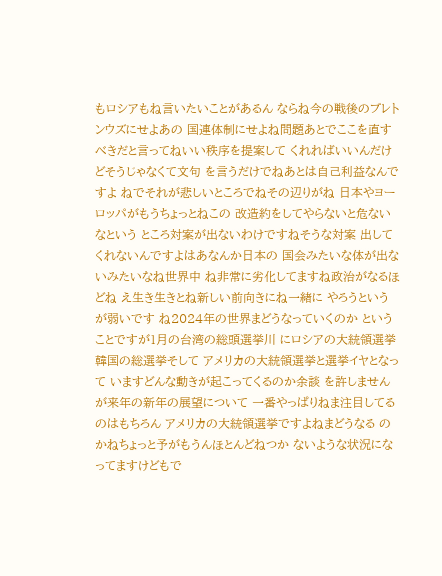もロシアもね言いたいことがあるん ならね今の戦後のブレトンウズにせよあの 国連体制にせよね問題あとでここを直す べきだと言ってねいい秩序を提案して くれればいいんだけどそうじゃなくて文句 を言うだけでねあとは自己利益なんですよ ねでそれが悲しいところでねその辺りがね 日本やヨーロッパがもうちょっとねこの 改造約をしてやらないと危ないなという ところ対案が出ないわけですねそうな対案 出してくれないんですよはあなんか日本の 国会みたいな体が出ないみたいなね世界中 ね非常に劣化してますね政治がなるほどね え生き生きとね新しい前向きにね一緒に やろうというが弱いです ね2024年の世界まどうなっていくのか ということですが1月の台湾の総頭選挙川 にロシアの大統領選挙韓国の総選挙そして アメリカの大統領選挙と選挙イヤとなって いますどんな動きが起こってくるのか余談 を許しませんが来年の新年の展望について 一番やっぱりねま注目してるのはもちろん アメリカの大統領選挙ですよねまどうなる のかねちょっと予がもうんほとんどねつか ないような状況になってますけどもで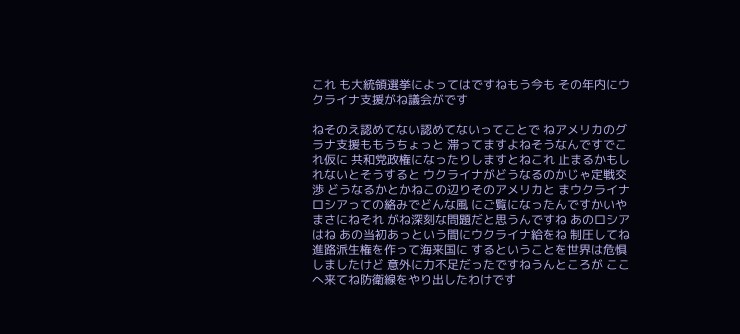これ も大統領選挙によってはですねもう今も その年内にウクライナ支援がね議会がです

ねそのえ認めてない認めてないってことで ねアメリカのグラナ支援ももうちょっと 滞ってますよねそうなんですでこれ仮に 共和党政権になったりしますとねこれ 止まるかもしれないとそうすると ウクライナがどうなるのかじゃ定戦交渉 どうなるかとかねこの辺りそのアメリカと まウクライナロシアっての絡みでどんな風 にご覧になったんですかいやまさにねそれ がね深刻な問題だと思うんですね あのロシアはね あの当初あっという間にウクライナ給をね 制圧してね進路派生権を作って海来国に するということを世界は危惧しましたけど 意外に力不足だったですねうんところが ここへ来てね防衛線をやり出したわけです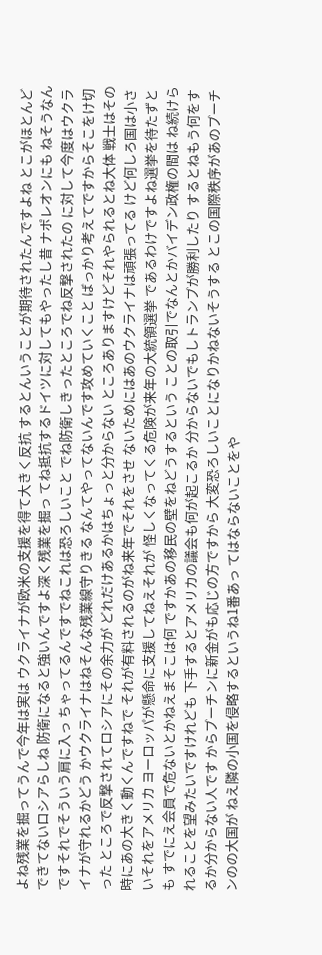よね残業を掘ってうんで今年は実は ウクライナが欧米の支援を得て大きく反抗 するとんいうことが期待されたんですよね とこがほとんどできてないロシアらしね 防衛になると強いんですよ深く残業を掘っ てね抵抗するドイツに対してもやったし昔 ナポレオンにも ねそうなんですそれでそういう肩に入っ ちゃってるんですでねこれは恐ろしいこと でね防衛しきったところでね反撃されたの に対して今度はウクライナが守れるかどう かウクライナはねそんな残業線守りきる なんてやってないんです攻めていくこと ばっかり考えてですからそこをけ切った ところで反撃されてロシアにその余力が どれだけあるかはちょっと分からない ところありますけどそれやられるとね大体 戦士はその時にあの大きく動くんですねで それが有料されるのがね来年でそれをさせ ないためにはあのウクライナは頑張ってる けど何しろ国は小さいそれをアメリカ ヨーロッパが懸命に支援してねえそれが 怪しくなってくる危険が来年の大統領選挙 であるわけですよね選挙を待たずとも すでにえ会員で危ないとかねえまそこは何 ですかあの移民の壁をねどうするという ことの取引でなんとかバイデン政権の間は ね続けられることを望みたいですけれども 下手するとアメリカの議会も何が起こるか 分からないでもしトランプが勝利したり するとねもう何をするか分からない人です からプーチンに新金がも応じの方ですから 大変恐ろしいことになりかねないそうする とこの国際秩序があのプーチンのの大国が ねえ隣の小国を侵略するというね1番あっ てはならないことをや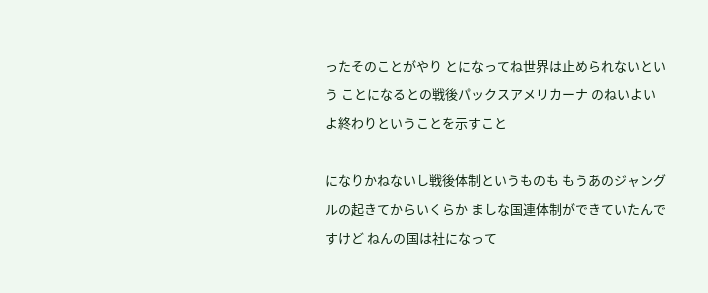ったそのことがやり とになってね世界は止められないという ことになるとの戦後パックスアメリカーナ のねいよいよ終わりということを示すこと

になりかねないし戦後体制というものも もうあのジャングルの起きてからいくらか ましな国連体制ができていたんですけど ねんの国は社になって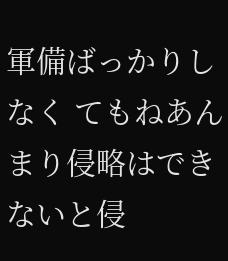軍備ばっかりしなく てもねあんまり侵略はできないと侵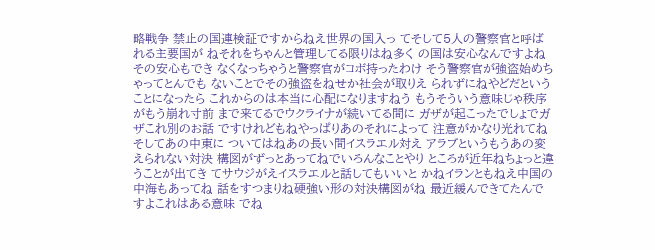略戦争 禁止の国連検証ですからねえ世界の国入っ てそして5人の警察官と呼ばれる主要国が ねそれをちゃんと管理してる限りはね多く の国は安心なんですよねその安心もでき なくなっちゃうと警察官がコボ持ったわけ そう警察官が強盗始めちゃってとんでも ないことでその強盗をねせか社会が取りえ られずにねやどだということになったら これからのは本当に心配になりますねう もうそういう意味じゃ秩序がもう崩れ寸前 まで来てるでウクライナが続いてる間に ガザが起こったでしょでガザこれ別のお話 ですけれどもねやっぱりあのそれによって 注意がかなり光れてねそしてあの中東に ついてはねあの長い間イスラエル対え アラブというもうあの変えられない対決 構図がずっとあってねでいろんなことやり ところが近年ねちょっと違うことが出てき てサウジがえイスラエルと話してもいいと かねイランともねえ中国の中海もあってね 話をすつまりね硬強い形の対決構図がね 最近緩んできてたんですよこれはある意味 でね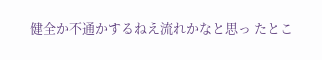健全か不通かするねえ流れかなと思っ たとこ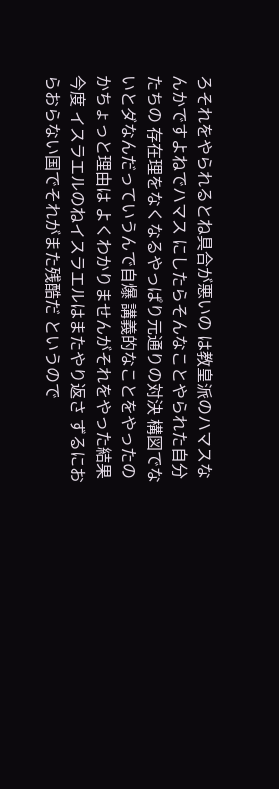ろそれをやられるとね具合が悪いの は教皇派のハマスなんかですよねでハマス にしたらそんなことやられた自分たちの 存在理をなくなるやっぱり元通りの対決 構図でないとダなんだっていうんで自爆 講義的なことをやったのかちょっと理由は よくわかりませんがそれをやった結果今度 イスラエルのねイスラエルはまたやり返さ ずるにおらおらない国でそれがまた残酷だ というので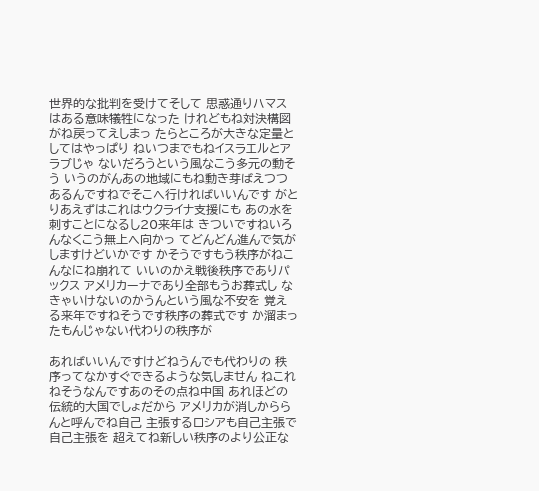世界的な批判を受けてそして 思惑通りハマスはある意味犠牲になった けれどもね対決構図がね戻ってえしまっ たらところが大きな定量としてはやっぱり ねいつまでもねイスラエルとアラブじゃ ないだろうという風なこう多元の動そう いうのがんあの地域にもね動き芽ばえつつ あるんですねでそこへ行ければいいんです がとりあえずはこれはウクライナ支援にも あの水を刺すことになるし20来年は きついですねいろんなくこう無上へ向かっ てどんどん進んで気がしますけどいかです かそうですもう秩序がねこんなにね崩れて いいのかえ戦後秩序でありパックス アメリカーナであり全部もうお葬式し なきゃいけないのかうんという風な不安を 覚える来年ですねそうです秩序の葬式です か溜まったもんじゃない代わりの秩序が

あればいいんですけどねうんでも代わりの 秩序ってなかすぐできるような気しません ねこれねそうなんですあのその点ね中国 あれほどの伝統的大国でしょだから アメリカが消しかららんと呼んでね自己 主張するロシアも自己主張で自己主張を 超えてね新しい秩序のより公正な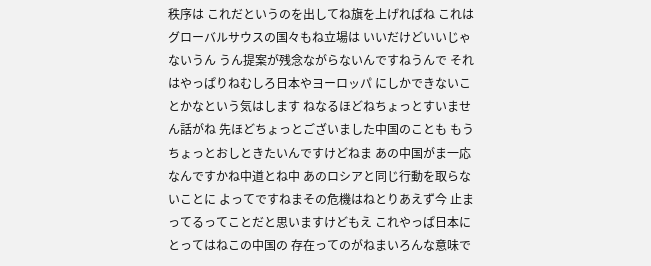秩序は これだというのを出してね旗を上げればね これはグローバルサウスの国々もね立場は いいだけどいいじゃないうん うん提案が残念ながらないんですねうんで それはやっぱりねむしろ日本やヨーロッパ にしかできないことかなという気はします ねなるほどねちょっとすいません話がね 先ほどちょっとございました中国のことも もうちょっとおしときたいんですけどねま あの中国がま一応なんですかね中道とね中 あのロシアと同じ行動を取らないことに よってですねまその危機はねとりあえず今 止まってるってことだと思いますけどもえ これやっぱ日本にとってはねこの中国の 存在ってのがねまいろんな意味で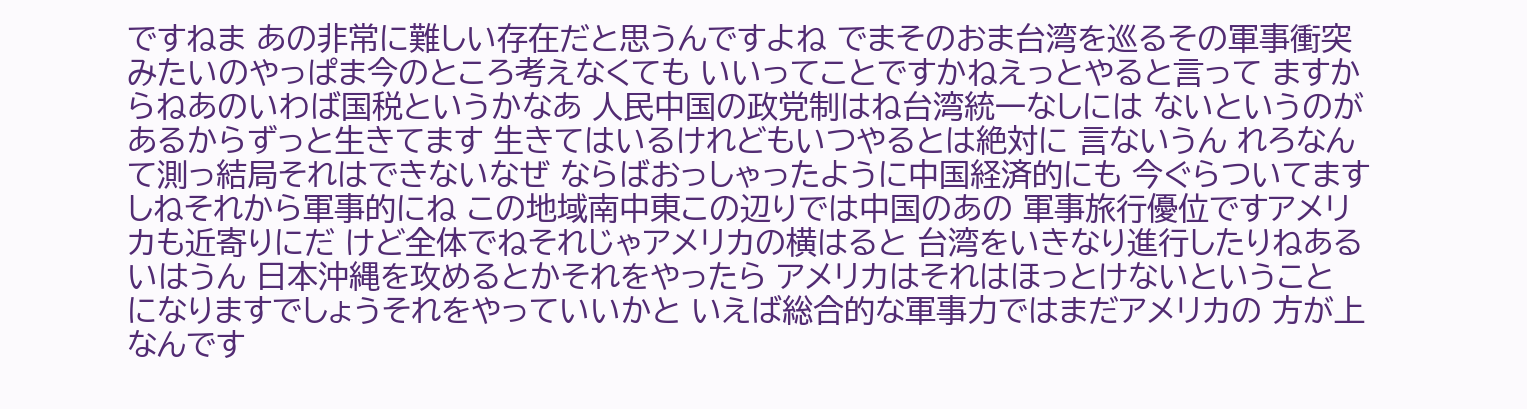ですねま あの非常に難しい存在だと思うんですよね でまそのおま台湾を巡るその軍事衝突 みたいのやっぱま今のところ考えなくても いいってことですかねえっとやると言って ますからねあのいわば国税というかなあ 人民中国の政党制はね台湾統一なしには ないというのがあるからずっと生きてます 生きてはいるけれどもいつやるとは絶対に 言ないうん れろなんて測っ結局それはできないなぜ ならばおっしゃったように中国経済的にも 今ぐらついてますしねそれから軍事的にね この地域南中東この辺りでは中国のあの 軍事旅行優位ですアメリカも近寄りにだ けど全体でねそれじゃアメリカの横はると 台湾をいきなり進行したりねあるいはうん 日本沖縄を攻めるとかそれをやったら アメリカはそれはほっとけないということ になりますでしょうそれをやっていいかと いえば総合的な軍事力ではまだアメリカの 方が上なんです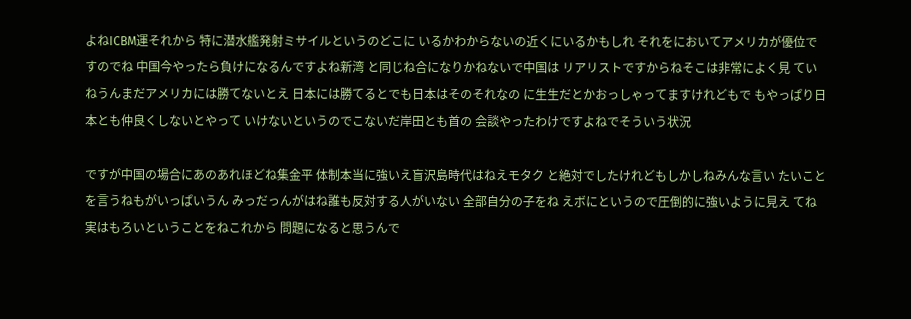よねICBM運それから 特に潜水艦発射ミサイルというのどこに いるかわからないの近くにいるかもしれ それをにおいてアメリカが優位ですのでね 中国今やったら負けになるんですよね新湾 と同じね合になりかねないで中国は リアリストですからねそこは非常によく見 ていねうんまだアメリカには勝てないとえ 日本には勝てるとでも日本はそのそれなの に生生だとかおっしゃってますけれどもで もやっぱり日本とも仲良くしないとやって いけないというのでこないだ岸田とも首の 会談やったわけですよねでそういう状況

ですが中国の場合にあのあれほどね集金平 体制本当に強いえ盲沢島時代はねえモタク と絶対でしたけれどもしかしねみんな言い たいことを言うねもがいっぱいうん みっだっんがはね誰も反対する人がいない 全部自分の子をね えボにというので圧倒的に強いように見え てね実はもろいということをねこれから 問題になると思うんで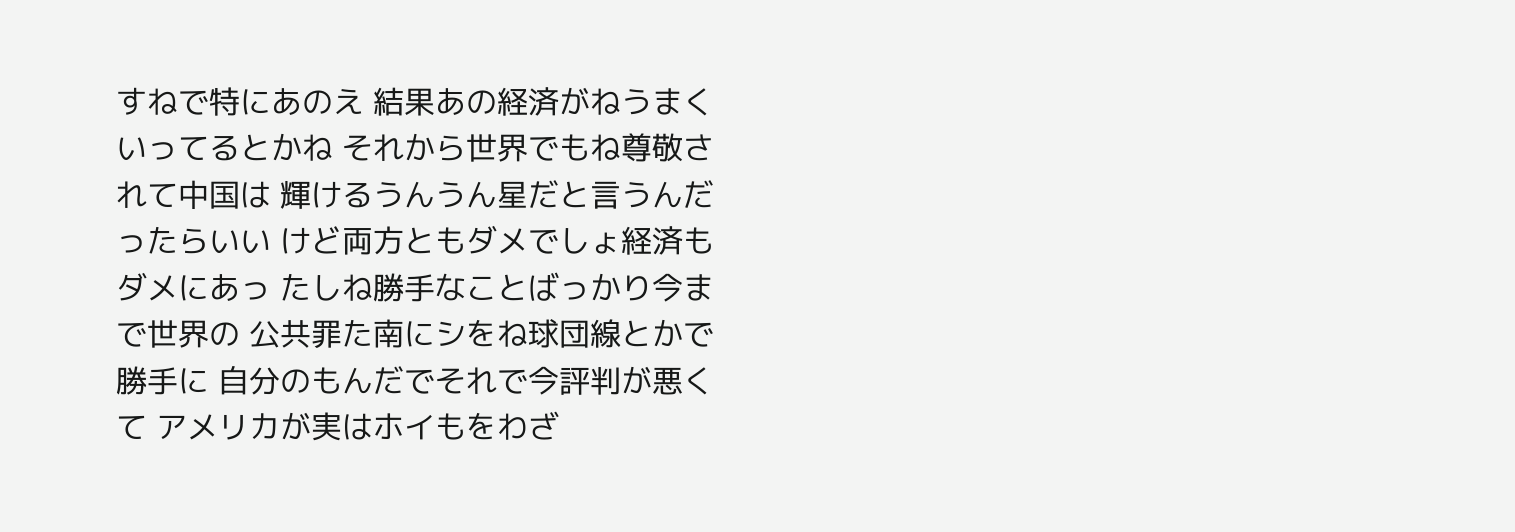すねで特にあのえ 結果あの経済がねうまくいってるとかね それから世界でもね尊敬されて中国は 輝けるうんうん星だと言うんだったらいい けど両方ともダメでしょ経済もダメにあっ たしね勝手なことばっかり今まで世界の 公共罪た南にシをね球団線とかで勝手に 自分のもんだでそれで今評判が悪くて アメリカが実はホイもをわざ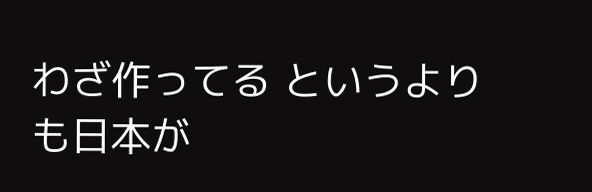わざ作ってる というよりも日本が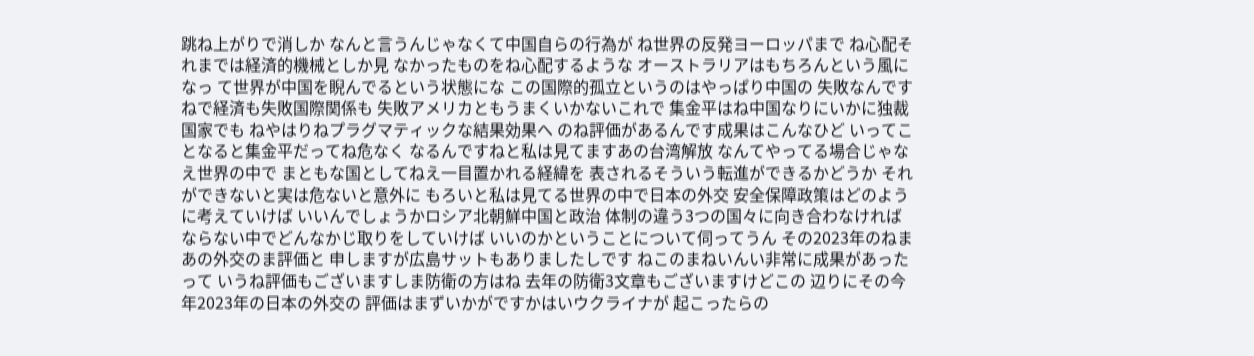跳ね上がりで消しか なんと言うんじゃなくて中国自らの行為が ね世界の反発ヨーロッパまで ね心配それまでは経済的機械としか見 なかったものをね心配するような オーストラリアはもちろんという風になっ て世界が中国を睨んでるという状態にな この国際的孤立というのはやっぱり中国の 失敗なんですねで経済も失敗国際関係も 失敗アメリカともうまくいかないこれで 集金平はね中国なりにいかに独裁国家でも ねやはりねプラグマティックな結果効果へ のね評価があるんです成果はこんなひど いってことなると集金平だってね危なく なるんですねと私は見てますあの台湾解放 なんてやってる場合じゃなえ世界の中で まともな国としてねえ一目置かれる経緯を 表されるそういう転進ができるかどうか それができないと実は危ないと意外に もろいと私は見てる世界の中で日本の外交 安全保障政策はどのように考えていけば いいんでしょうかロシア北朝鮮中国と政治 体制の違う3つの国々に向き合わなければ ならない中でどんなかじ取りをしていけば いいのかということについて伺ってうん その2023年のねまあの外交のま評価と 申しますが広島サットもありましたしです ねこのまねいんい非常に成果があったって いうね評価もございますしま防衛の方はね 去年の防衛3文章もございますけどこの 辺りにその今年2023年の日本の外交の 評価はまずいかがですかはいウクライナが 起こったらの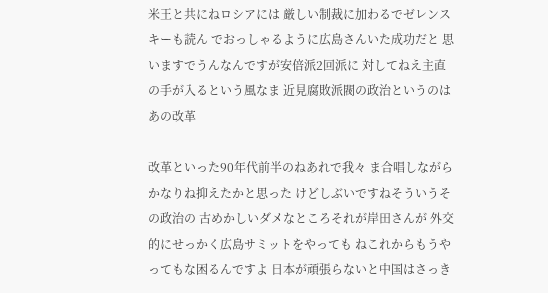米王と共にねロシアには 厳しい制裁に加わるでゼレンスキーも読ん でおっしゃるように広島さんいた成功だと 思いますでうんなんですが安倍派2回派に 対してねえ主直の手が入るという風なま 近見腐敗派閥の政治というのはあの改革

改革といった90年代前半のねあれで我々 ま合唱しながらかなりね抑えたかと思った けどしぶいですねそういうその政治の 古めかしいダメなところそれが岸田さんが 外交的にせっかく広島サミットをやっても ねこれからもうやってもな困るんですよ 日本が頑張らないと中国はさっき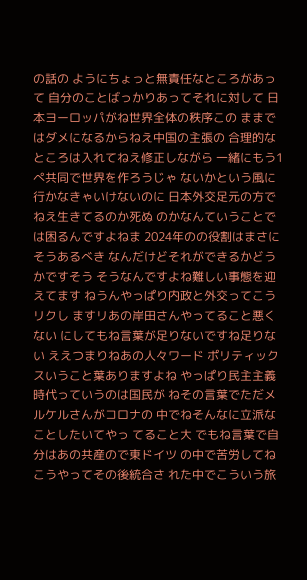の話の ようにちょっと無責任なところがあって 自分のことばっかりあってそれに対して 日本ヨーロッパがね世界全体の秩序この ままではダメになるからねえ中国の主張の 合理的なところは入れてねえ修正しながら 一緒にもう1ぺ共同で世界を作ろうじゃ ないかという風に行かなきゃいけないのに 日本外交足元の方でねえ生きてるのか死ぬ のかなんていうことでは困るんですよねま 2024年のの役割はまさにそうあるべき なんだけどそれができるかどうかですそう そうなんですよね難しい事態を迎えてます ねうんやっぱり内政と外交ってこうリクし ますリあの岸田さんやってること悪くない にしてもね言葉が足りないですね足りない ええつまりねあの人々ワード ポリティックスいうこと葉ありますよね やっぱり民主主義時代っていうのは国民が ねその言葉でただメルケルさんがコロナの 中でねそんなに立派なことしたいてやっ てること大 でもね言葉で自分はあの共産ので東ドイツ の中で苦労してねこうやってその後統合さ れた中でこういう旅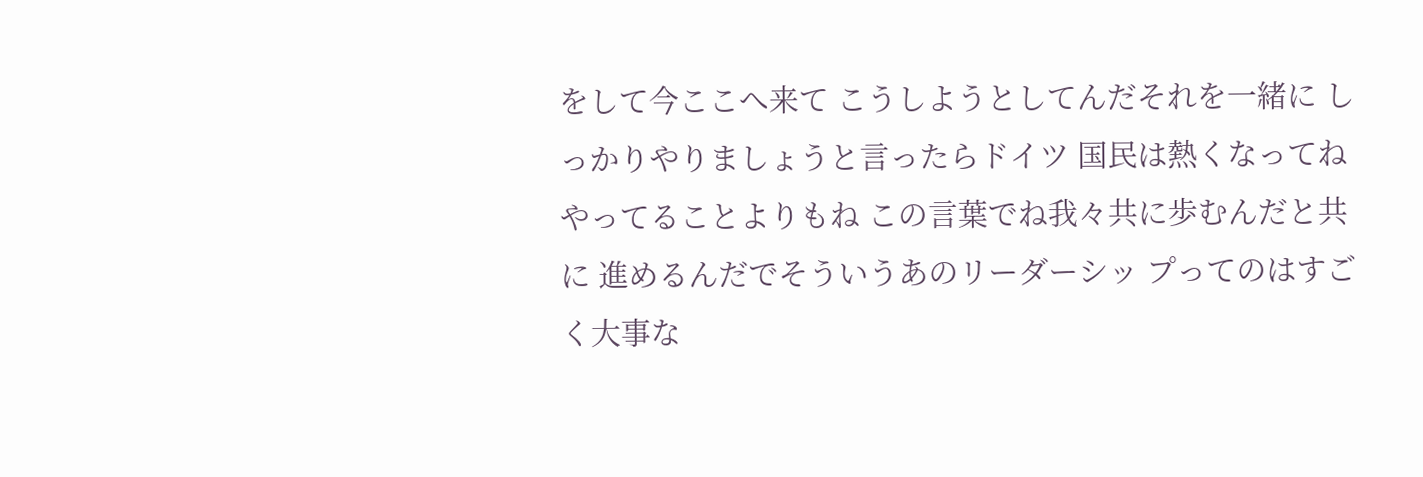をして今ここへ来て こうしようとしてんだそれを一緒に しっかりやりましょうと言ったらドイツ 国民は熱くなってねやってることよりもね この言葉でね我々共に歩むんだと共に 進めるんだでそういうあのリーダーシッ プってのはすごく大事な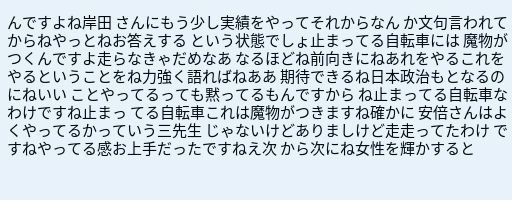んですよね岸田 さんにもう少し実績をやってそれからなん か文句言われてからねやっとねお答えする という状態でしょ止まってる自転車には 魔物がつくんですよ走らなきゃだめなあ なるほどね前向きにねあれをやるこれを やるということをね力強く語ればねああ 期待できるね日本政治もとなるのにねいい ことやってるっても黙ってるもんですから ね止まってる自転車なわけですね止まっ てる自転車これは魔物がつきますね確かに 安倍さんはよくやってるかっていう三先生 じゃないけどありましけど走走ってたわけ ですねやってる感お上手だったですねえ次 から次にね女性を輝かすると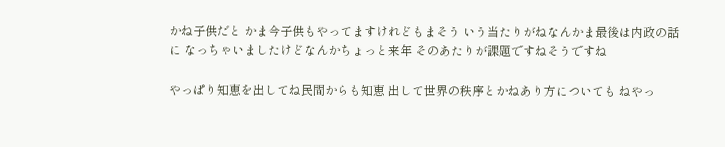かね子供だと かま今子供もやってますけれどもまそう いう当たりがねなんかま最後は内政の話に なっちゃいましたけどなんかちょっと来年 そのあたりが課題ですねそうですね

やっぱり知恵を出してね民間からも知恵 出して世界の秩序とかねあり方についても ねやっ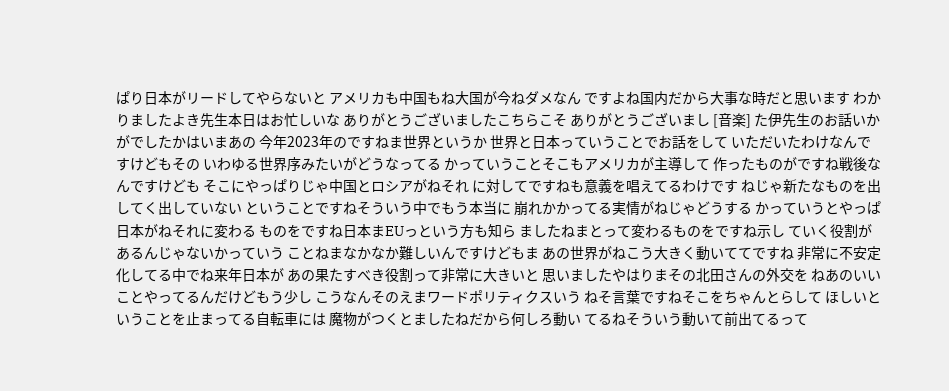ぱり日本がリードしてやらないと アメリカも中国もね大国が今ねダメなん ですよね国内だから大事な時だと思います わかりましたよき先生本日はお忙しいな ありがとうございましたこちらこそ ありがとうございまし [音楽] た伊先生のお話いかがでしたかはいまあの 今年2023年のですねま世界というか 世界と日本っていうことでお話をして いただいたわけなんですけどもその いわゆる世界序みたいがどうなってる かっていうことそこもアメリカが主導して 作ったものがですね戦後なんですけども そこにやっぱりじゃ中国とロシアがねそれ に対してですねも意義を唱えてるわけです ねじゃ新たなものを出してく出していない ということですねそういう中でもう本当に 崩れかかってる実情がねじゃどうする かっていうとやっぱ日本がねそれに変わる ものをですね日本まEUっという方も知ら ましたねまとって変わるものをですね示し ていく役割があるんじゃないかっていう ことねまなかなか難しいんですけどもま あの世界がねこう大きく動いててですね 非常に不安定化してる中でね来年日本が あの果たすべき役割って非常に大きいと 思いましたやはりまその北田さんの外交を ねあのいいことやってるんだけどもう少し こうなんそのえまワードポリティクスいう ねそ言葉ですねそこをちゃんとらして ほしいということを止まってる自転車には 魔物がつくとましたねだから何しろ動い てるねそういう動いて前出てるって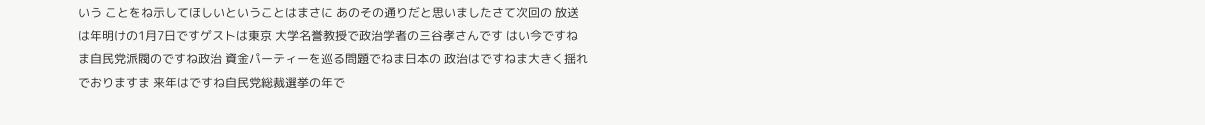いう ことをね示してほしいということはまさに あのその通りだと思いましたさて次回の 放送は年明けの1月7日ですゲストは東京 大学名誉教授で政治学者の三谷孝さんです はい今ですねま自民党派閥のですね政治 資金パーティーを巡る問題でねま日本の 政治はですねま大きく揺れでおりますま 来年はですね自民党総裁選挙の年で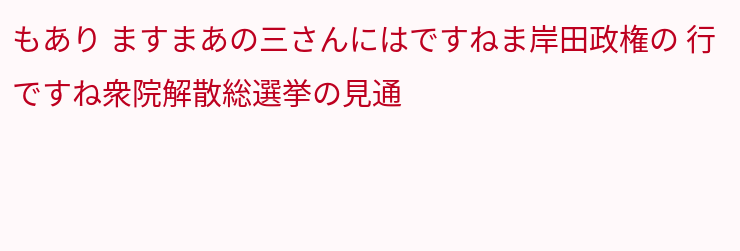もあり ますまあの三さんにはですねま岸田政権の 行ですね衆院解散総選挙の見通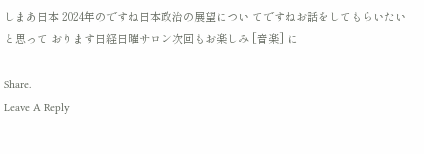しまあ日本 2024年のですね日本政治の展望につい てですねお話をしてもらいたいと思って おります日経日曜サロン次回もお楽しみ [音楽] に

Share.
Leave A Reply